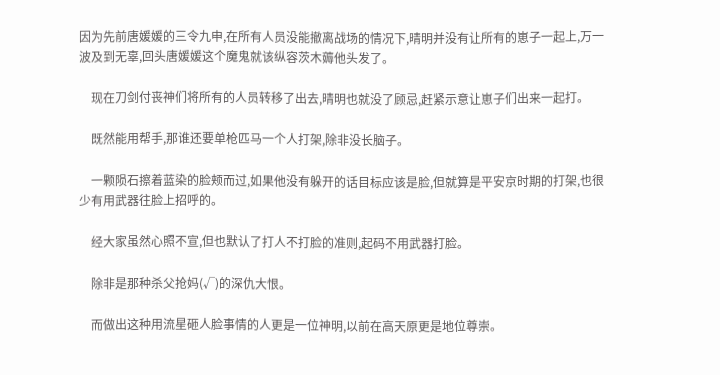因为先前唐媛媛的三令九申,在所有人员没能撤离战场的情况下,晴明并没有让所有的崽子一起上,万一波及到无辜,回头唐媛媛这个魔鬼就该纵容茨木薅他头发了。

    现在刀剑付丧神们将所有的人员转移了出去,晴明也就没了顾忌,赶紧示意让崽子们出来一起打。

    既然能用帮手,那谁还要单枪匹马一个人打架,除非没长脑子。

    一颗陨石擦着蓝染的脸颊而过,如果他没有躲开的话目标应该是脸,但就算是平安京时期的打架,也很少有用武器往脸上招呼的。

    经大家虽然心照不宣,但也默认了打人不打脸的准则,起码不用武器打脸。

    除非是那种杀父抢妈(√)的深仇大恨。

    而做出这种用流星砸人脸事情的人更是一位神明,以前在高天原更是地位尊崇。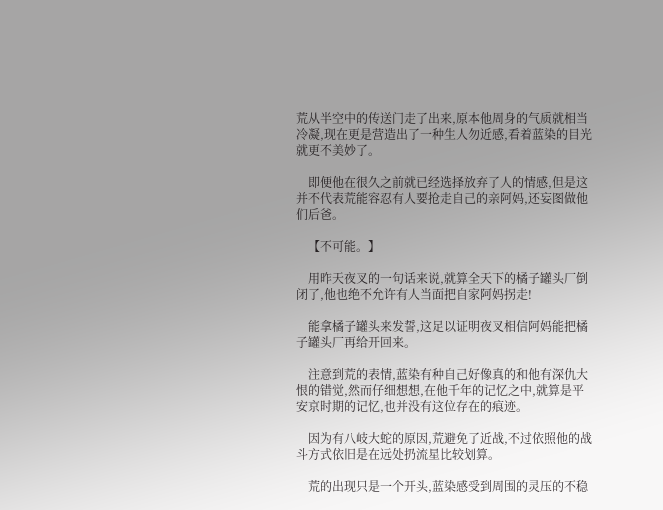荒从半空中的传送门走了出来,原本他周身的气质就相当冷凝,现在更是营造出了一种生人勿近感,看着蓝染的目光就更不美妙了。

    即便他在很久之前就已经选择放弃了人的情感,但是这并不代表荒能容忍有人要抢走自己的亲阿妈,还妄图做他们后爸。

    【不可能。】

    用昨天夜叉的一句话来说,就算全天下的橘子罐头厂倒闭了,他也绝不允许有人当面把自家阿妈拐走!

    能拿橘子罐头来发誓,这足以证明夜叉相信阿妈能把橘子罐头厂再给开回来。

    注意到荒的表情,蓝染有种自己好像真的和他有深仇大恨的错觉,然而仔细想想,在他千年的记忆之中,就算是平安京时期的记忆,也并没有这位存在的痕迹。

    因为有八岐大蛇的原因,荒避免了近战,不过依照他的战斗方式依旧是在远处扔流星比较划算。

    荒的出现只是一个开头,蓝染感受到周围的灵压的不稳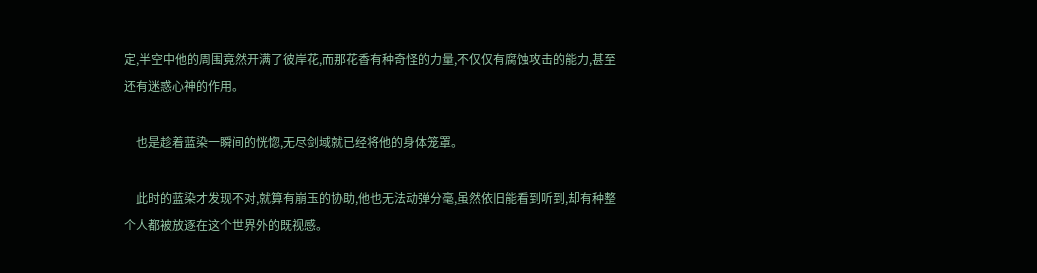定,半空中他的周围竟然开满了彼岸花,而那花香有种奇怪的力量,不仅仅有腐蚀攻击的能力,甚至还有迷惑心神的作用。

    也是趁着蓝染一瞬间的恍惚,无尽剑域就已经将他的身体笼罩。

    此时的蓝染才发现不对,就算有崩玉的协助,他也无法动弹分毫,虽然依旧能看到听到,却有种整个人都被放逐在这个世界外的既视感。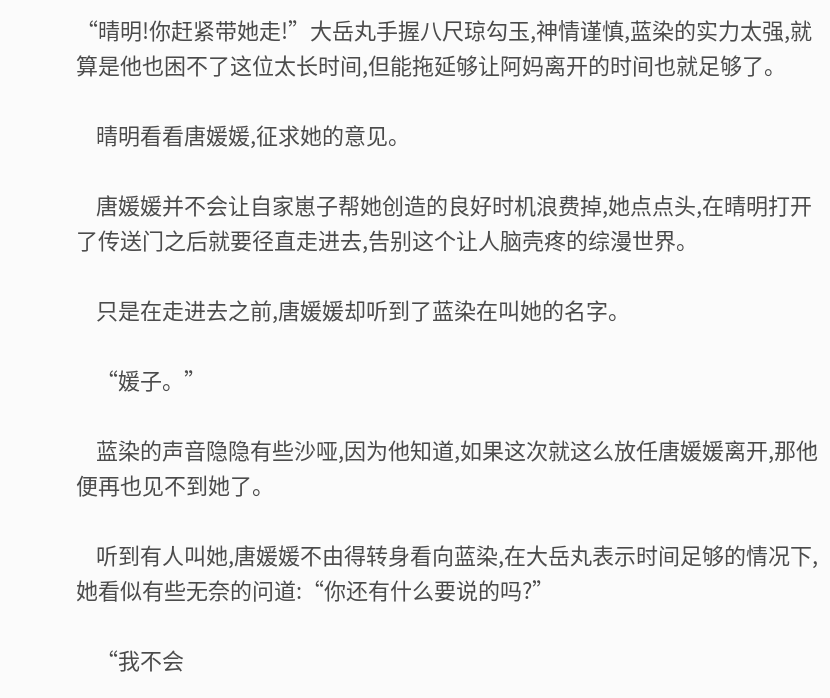“晴明!你赶紧带她走!”大岳丸手握八尺琼勾玉,神情谨慎,蓝染的实力太强,就算是他也困不了这位太长时间,但能拖延够让阿妈离开的时间也就足够了。

    晴明看看唐媛媛,征求她的意见。

    唐媛媛并不会让自家崽子帮她创造的良好时机浪费掉,她点点头,在晴明打开了传送门之后就要径直走进去,告别这个让人脑壳疼的综漫世界。

    只是在走进去之前,唐媛媛却听到了蓝染在叫她的名字。

    “媛子。”

    蓝染的声音隐隐有些沙哑,因为他知道,如果这次就这么放任唐媛媛离开,那他便再也见不到她了。

    听到有人叫她,唐媛媛不由得转身看向蓝染,在大岳丸表示时间足够的情况下,她看似有些无奈的问道:“你还有什么要说的吗?”

    “我不会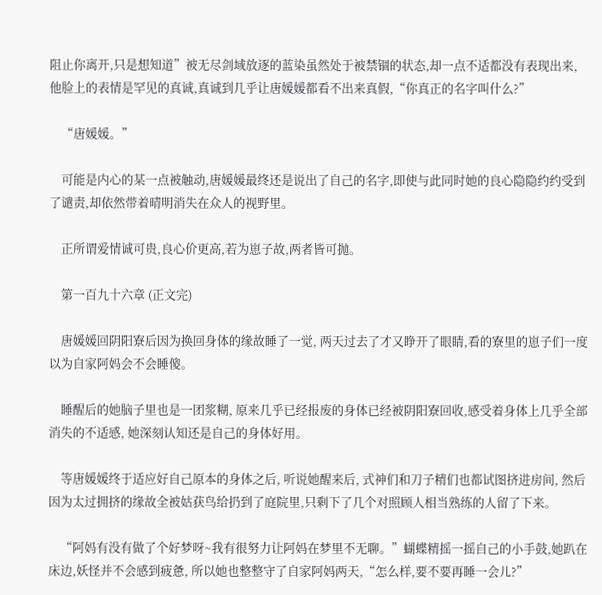阻止你离开,只是想知道”被无尽剑域放逐的蓝染虽然处于被禁锢的状态,却一点不适都没有表现出来,他脸上的表情是罕见的真诚,真诚到几乎让唐媛媛都看不出来真假,“你真正的名字叫什么?”

    “唐媛媛。”

    可能是内心的某一点被触动,唐媛媛最终还是说出了自己的名字,即使与此同时她的良心隐隐约约受到了谴责,却依然带着晴明消失在众人的视野里。

    正所谓爱情诚可贵,良心价更高,若为崽子故,两者皆可抛。

    第一百九十六章 (正文完)

    唐媛媛回阴阳寮后因为换回身体的缘故睡了一觉, 两天过去了才又睁开了眼睛,看的寮里的崽子们一度以为自家阿妈会不会睡傻。

    睡醒后的她脑子里也是一团浆糊, 原来几乎已经报废的身体已经被阴阳寮回收,感受着身体上几乎全部消失的不适感, 她深刻认知还是自己的身体好用。

    等唐媛媛终于适应好自己原本的身体之后, 听说她醒来后, 式神们和刀子精们也都试图挤进房间, 然后因为太过拥挤的缘故全被姑获鸟给扔到了庭院里,只剩下了几个对照顾人相当熟练的人留了下来。

    “阿妈有没有做了个好梦呀~我有很努力让阿妈在梦里不无聊。”蝴蝶精摇一摇自己的小手鼓,她趴在床边,妖怪并不会感到疲惫, 所以她也整整守了自家阿妈两天,“怎么样,要不要再睡一会儿?”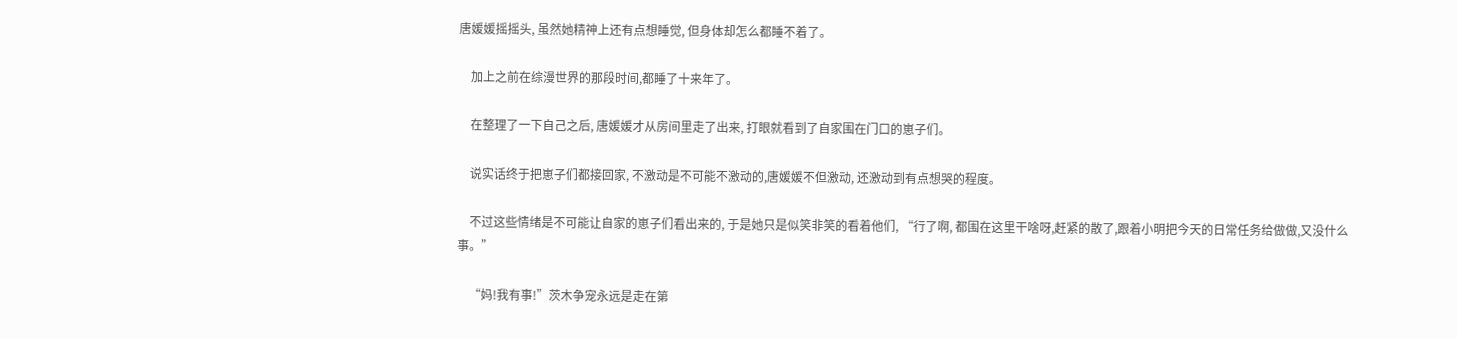唐媛媛摇摇头, 虽然她精神上还有点想睡觉, 但身体却怎么都睡不着了。

    加上之前在综漫世界的那段时间,都睡了十来年了。

    在整理了一下自己之后, 唐媛媛才从房间里走了出来, 打眼就看到了自家围在门口的崽子们。

    说实话终于把崽子们都接回家, 不激动是不可能不激动的,唐媛媛不但激动, 还激动到有点想哭的程度。

    不过这些情绪是不可能让自家的崽子们看出来的, 于是她只是似笑非笑的看着他们, “行了啊, 都围在这里干啥呀,赶紧的散了,跟着小明把今天的日常任务给做做,又没什么事。”

    “妈!我有事!”茨木争宠永远是走在第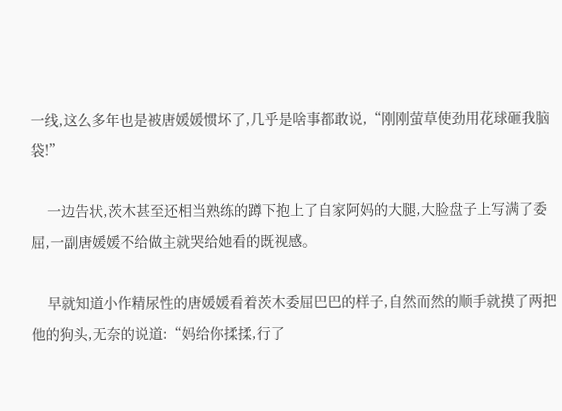一线,这么多年也是被唐媛媛惯坏了,几乎是啥事都敢说,“刚刚萤草使劲用花球砸我脑袋!”

    一边告状,茨木甚至还相当熟练的蹲下抱上了自家阿妈的大腿,大脸盘子上写满了委屈,一副唐媛媛不给做主就哭给她看的既视感。

    早就知道小作精尿性的唐媛媛看着茨木委屈巴巴的样子,自然而然的顺手就摸了两把他的狗头,无奈的说道:“妈给你揉揉,行了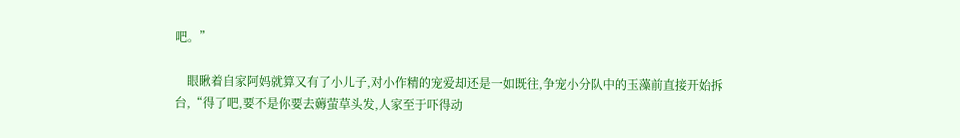吧。”

    眼瞅着自家阿妈就算又有了小儿子,对小作精的宠爱却还是一如既往,争宠小分队中的玉藻前直接开始拆台,“得了吧,要不是你要去薅萤草头发,人家至于吓得动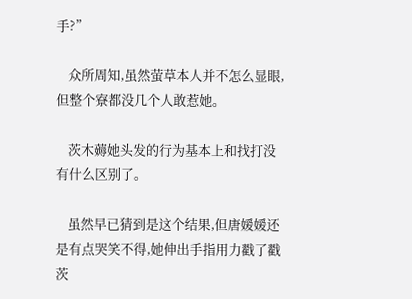手?”

    众所周知,虽然萤草本人并不怎么显眼,但整个寮都没几个人敢惹她。

    茨木薅她头发的行为基本上和找打没有什么区别了。

    虽然早已猜到是这个结果,但唐媛媛还是有点哭笑不得,她伸出手指用力戳了戳茨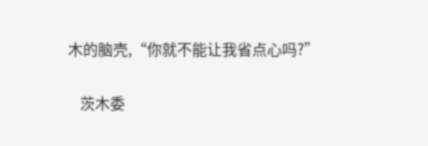木的脑壳,“你就不能让我省点心吗?”

    茨木委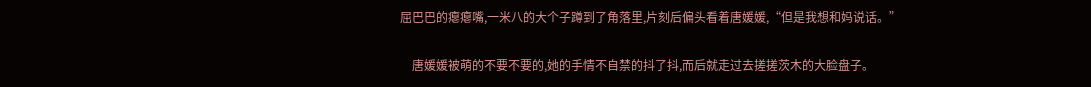屈巴巴的瘪瘪嘴,一米八的大个子蹲到了角落里,片刻后偏头看着唐媛媛,“但是我想和妈说话。”

    唐媛媛被萌的不要不要的,她的手情不自禁的抖了抖,而后就走过去搓搓茨木的大脸盘子。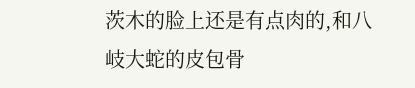茨木的脸上还是有点肉的,和八岐大蛇的皮包骨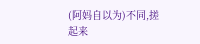(阿妈自以为)不同,搓起来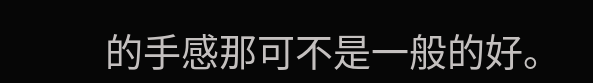的手感那可不是一般的好。